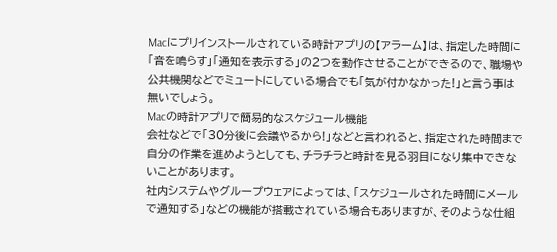Macにプリインストールされている時計アプリの【アラーム】は、指定した時間に「音を鳴らす」「通知を表示する」の2つを動作させることができるので、職場や公共機関などでミュートにしている場合でも「気が付かなかった!」と言う事は無いでしょう。
Macの時計アプリで簡易的なスケジュール機能
会社などで「30分後に会議やるから!」などと言われると、指定された時間まで自分の作業を進めようとしても、チラチラと時計を見る羽目になり集中できないことがあります。
社内システムやグループウェアによっては、「スケジュールされた時間にメールで通知する」などの機能が搭載されている場合もありますが、そのような仕組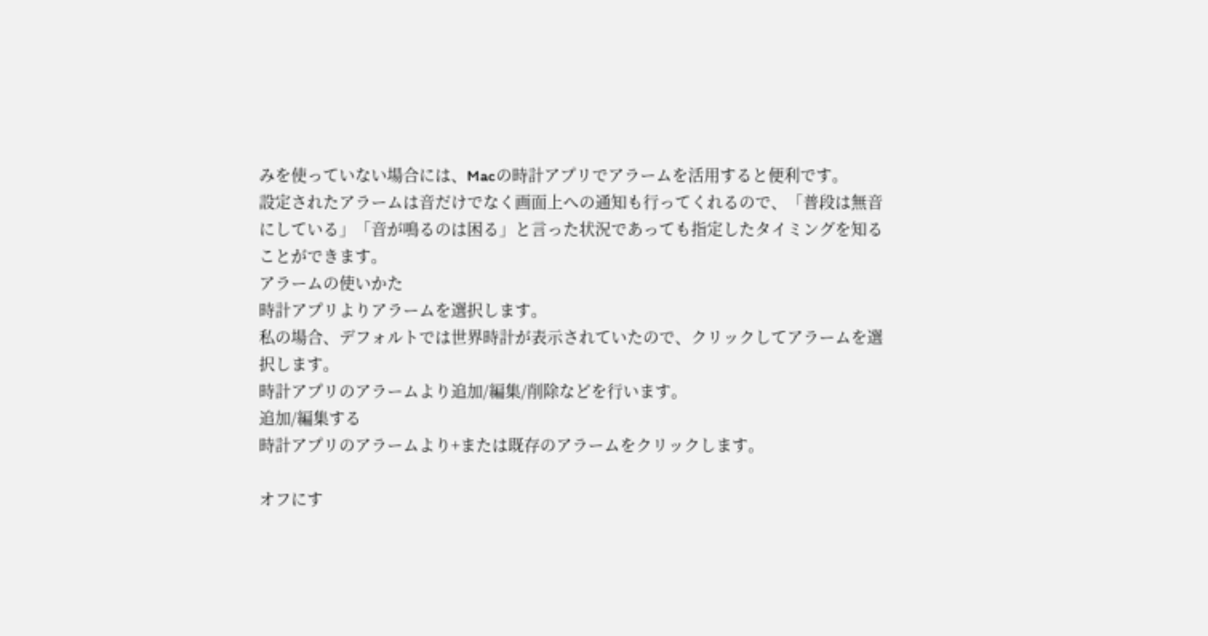みを使っていない場合には、Macの時計アプリでアラームを活用すると便利です。
設定されたアラームは音だけでなく画面上への通知も行ってくれるので、「普段は無音にしている」「音が鳴るのは困る」と言った状況であっても指定したタイミングを知ることができます。
アラームの使いかた
時計アプリよりアラームを選択します。
私の場合、デフォルトでは世界時計が表示されていたので、クリックしてアラームを選択します。
時計アプリのアラームより追加/編集/削除などを行います。
追加/編集する
時計アプリのアラームより+または既存のアラームをクリックします。

オフにす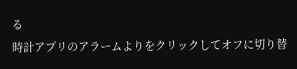る
時計アプリのアラームよりをクリックしてオフに切り替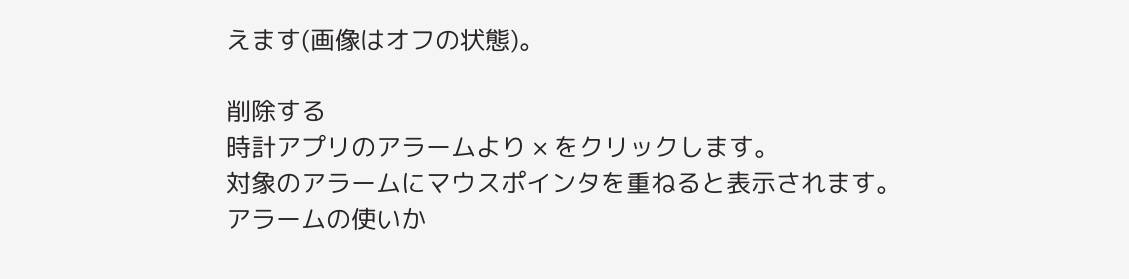えます(画像はオフの状態)。

削除する
時計アプリのアラームより × をクリックします。
対象のアラームにマウスポインタを重ねると表示されます。
アラームの使いか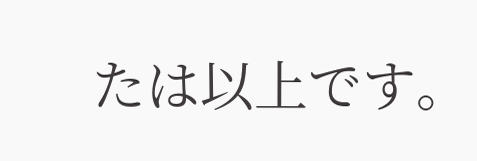たは以上です。